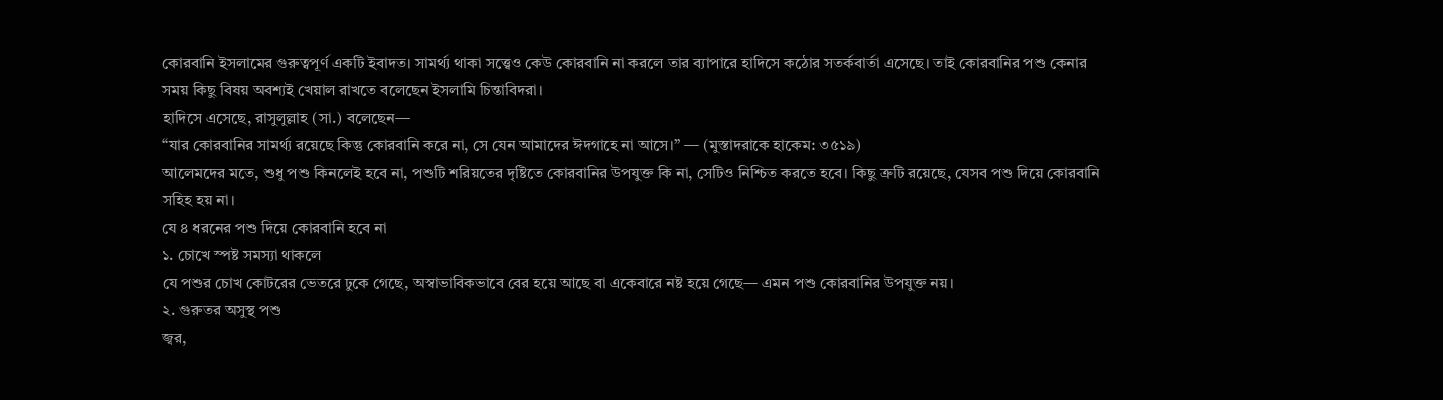কোরবানি ইসলামের গুরুত্বপূর্ণ একটি ইবাদত। সামর্থ্য থাকা সত্ত্বেও কেউ কোরবানি না করলে তার ব্যাপারে হাদিসে কঠোর সতর্কবার্তা এসেছে। তাই কোরবানির পশু কেনার সময় কিছু বিষয় অবশ্যই খেয়াল রাখতে বলেছেন ইসলামি চিন্তাবিদরা।
হাদিসে এসেছে, রাসুলুল্লাহ (সা.) বলেছেন—
“যার কোরবানির সামর্থ্য রয়েছে কিন্তু কোরবানি করে না, সে যেন আমাদের ঈদগাহে না আসে।” — (মুস্তাদরাকে হাকেম: ৩৫১৯)
আলেমদের মতে, শুধু পশু কিনলেই হবে না, পশুটি শরিয়তের দৃষ্টিতে কোরবানির উপযুক্ত কি না, সেটিও নিশ্চিত করতে হবে। কিছু ত্রুটি রয়েছে, যেসব পশু দিয়ে কোরবানি সহিহ হয় না।
যে ৪ ধরনের পশু দিয়ে কোরবানি হবে না
১. চোখে স্পষ্ট সমস্যা থাকলে
যে পশুর চোখ কোটরের ভেতরে ঢুকে গেছে, অস্বাভাবিকভাবে বের হয়ে আছে বা একেবারে নষ্ট হয়ে গেছে— এমন পশু কোরবানির উপযুক্ত নয়।
২. গুরুতর অসুস্থ পশু
জ্বর,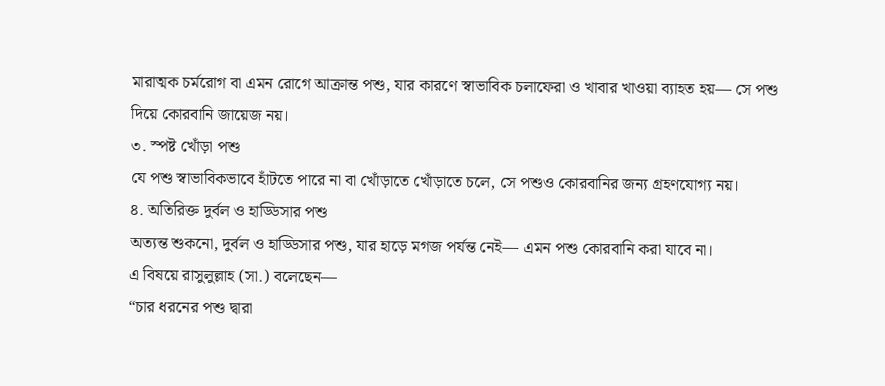মারাত্মক চর্মরোগ বা এমন রোগে আক্রান্ত পশু, যার কারণে স্বাভাবিক চলাফেরা ও খাবার খাওয়া ব্যাহত হয়— সে পশু দিয়ে কোরবানি জায়েজ নয়।
৩. স্পষ্ট খোঁড়া পশু
যে পশু স্বাভাবিকভাবে হাঁটতে পারে না বা খোঁড়াতে খোঁড়াতে চলে, সে পশুও কোরবানির জন্য গ্রহণযোগ্য নয়।
৪. অতিরিক্ত দুর্বল ও হাড্ডিসার পশু
অত্যন্ত শুকনো, দুর্বল ও হাড্ডিসার পশু, যার হাড়ে মগজ পর্যন্ত নেই— এমন পশু কোরবানি করা যাবে না।
এ বিষয়ে রাসুলুল্লাহ (সা.) বলেছেন—
“চার ধরনের পশু দ্বারা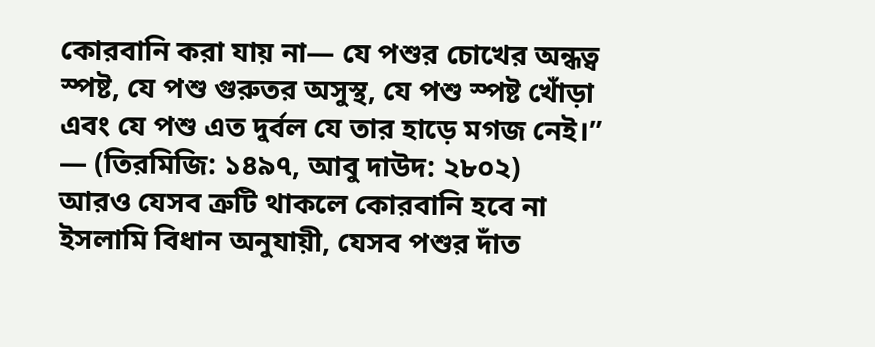কোরবানি করা যায় না— যে পশুর চোখের অন্ধত্ব স্পষ্ট, যে পশু গুরুতর অসুস্থ, যে পশু স্পষ্ট খোঁড়া এবং যে পশু এত দুর্বল যে তার হাড়ে মগজ নেই।” — (তিরমিজি: ১৪৯৭, আবু দাউদ: ২৮০২)
আরও যেসব ত্রুটি থাকলে কোরবানি হবে না
ইসলামি বিধান অনুযায়ী, যেসব পশুর দাঁত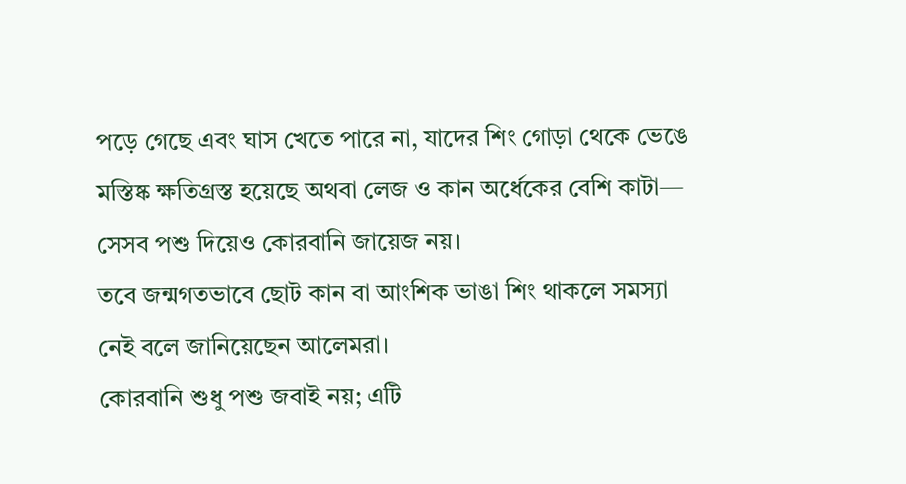পড়ে গেছে এবং ঘাস খেতে পারে না, যাদের শিং গোড়া থেকে ভেঙে মস্তিষ্ক ক্ষতিগ্রস্ত হয়েছে অথবা লেজ ও কান অর্ধেকের বেশি কাটা— সেসব পশু দিয়েও কোরবানি জায়েজ নয়।
তবে জন্মগতভাবে ছোট কান বা আংশিক ভাঙা শিং থাকলে সমস্যা নেই বলে জানিয়েছেন আলেমরা।
কোরবানি শুধু পশু জবাই নয়; এটি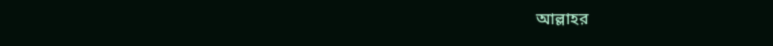আল্লাহর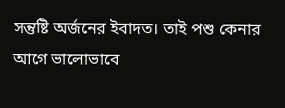সন্তুষ্টি অর্জনের ইবাদত। তাই পশু কেনার আগে ভালোভাবে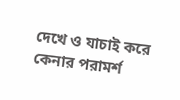দেখে ও যাচাই করে কেনার পরামর্শ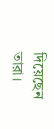দিয়েছেন তারা।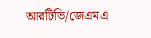আরটিভি/জেএমএ